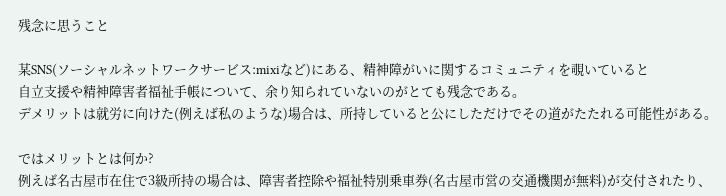残念に思うこと

某SNS(ソーシャルネットワークサービス:mixiなど)にある、精神障がいに関するコミュニティを覗いていると
自立支援や精神障害者福祉手帳について、余り知られていないのがとても残念である。
デメリットは就労に向けた(例えば私のような)場合は、所持していると公にしただけでその道がたたれる可能性がある。

ではメリットとは何か?
例えば名古屋市在住で3級所持の場合は、障害者控除や福祉特別乗車券(名古屋市営の交通機関が無料)が交付されたり、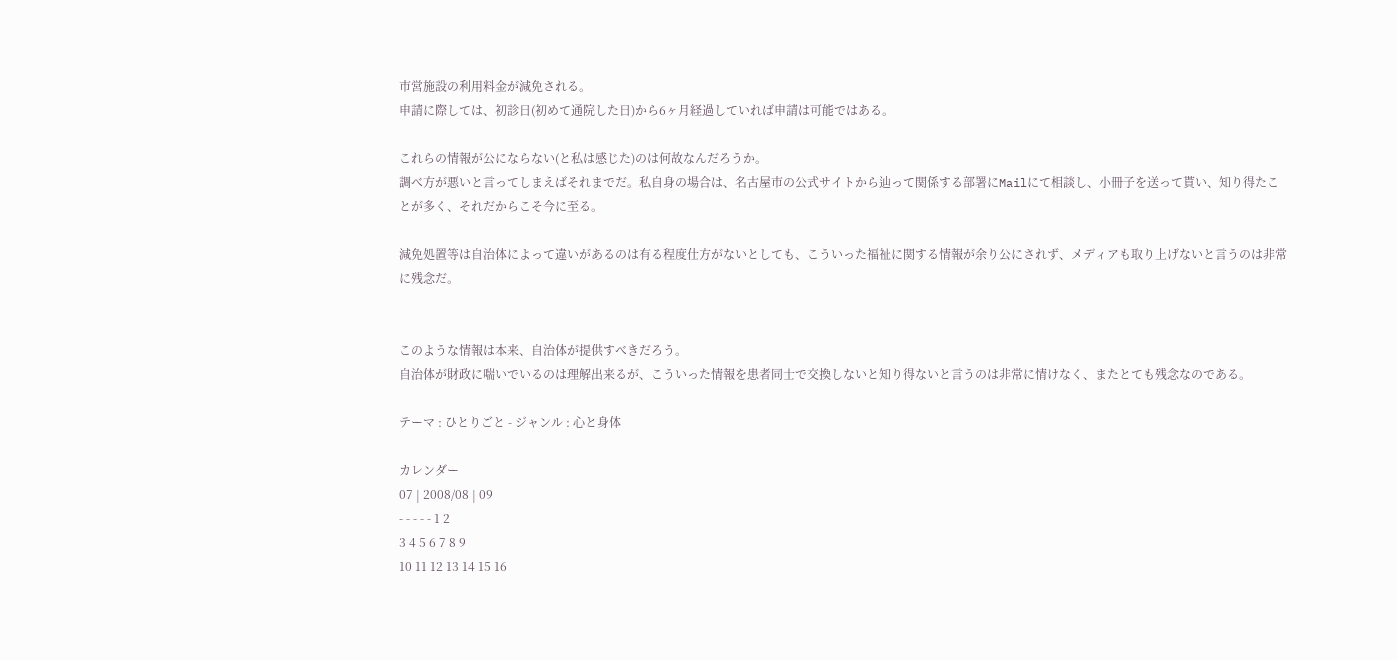市営施設の利用料金が減免される。
申請に際しては、初診日(初めて通院した日)から6ヶ月経過していれば申請は可能ではある。

これらの情報が公にならない(と私は感じた)のは何故なんだろうか。
調べ方が悪いと言ってしまえばそれまでだ。私自身の場合は、名古屋市の公式サイトから辿って関係する部署にMailにて相談し、小冊子を送って貰い、知り得たことが多く、それだからこそ今に至る。

減免処置等は自治体によって違いがあるのは有る程度仕方がないとしても、こういった福祉に関する情報が余り公にされず、メディアも取り上げないと言うのは非常に残念だ。


このような情報は本来、自治体が提供すべきだろう。
自治体が財政に喘いでいるのは理解出来るが、こういった情報を患者同士で交換しないと知り得ないと言うのは非常に情けなく、またとても残念なのである。

テーマ : ひとりごと - ジャンル : 心と身体

カレンダー
07 | 2008/08 | 09
- - - - - 1 2
3 4 5 6 7 8 9
10 11 12 13 14 15 16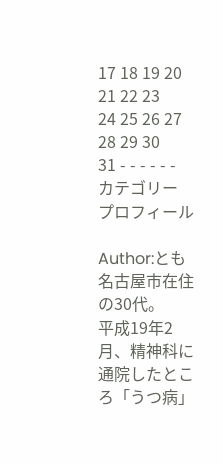17 18 19 20 21 22 23
24 25 26 27 28 29 30
31 - - - - - -
カテゴリー
プロフィール

Author:とも
名古屋市在住の30代。
平成19年2月、精神科に通院したところ「うつ病」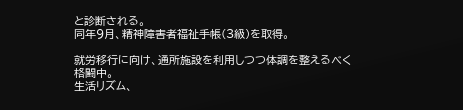と診断される。
同年9月、精神障害者福祉手帳(3級)を取得。

就労移行に向け、通所施設を利用しつつ体調を整えるべく格闘中。
生活リズム、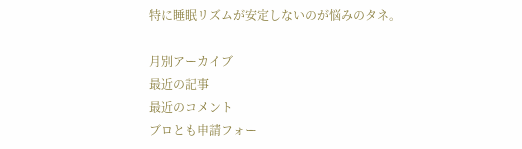特に睡眠リズムが安定しないのが悩みのタネ。

月別アーカイブ
最近の記事
最近のコメント
ブロとも申請フォー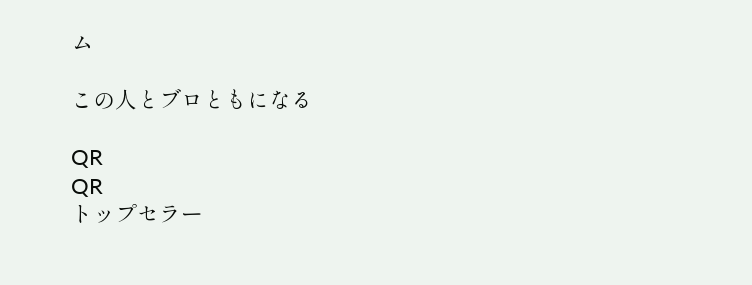ム

この人とブロともになる

QR
QR
トップセラー